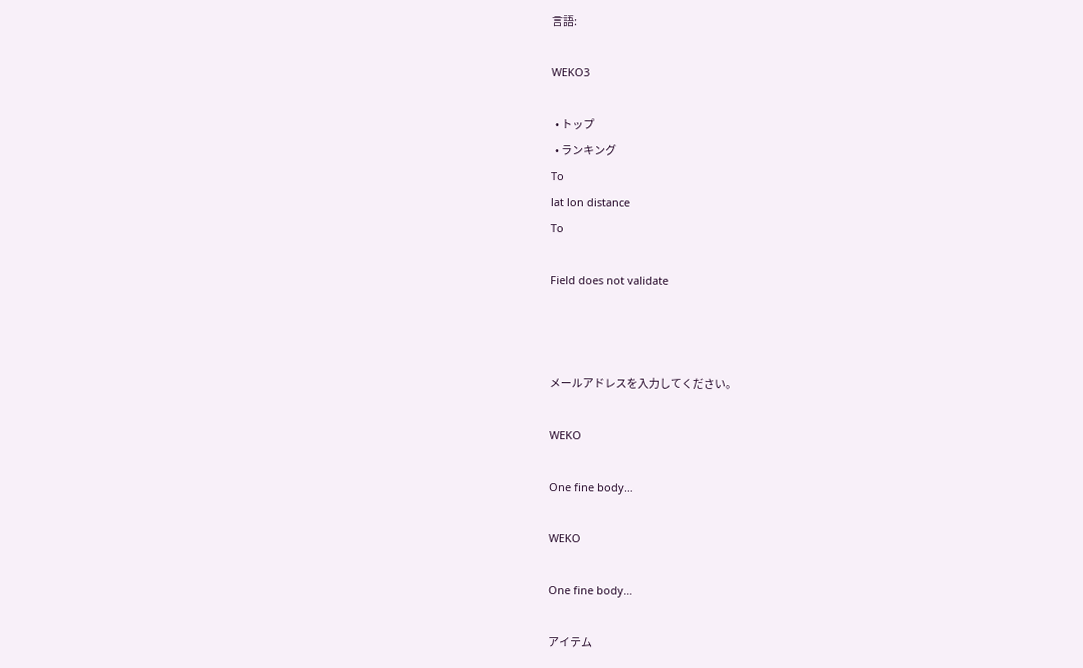言語:

WEKO3

  • トップ
  • ランキング
To
lat lon distance
To

Field does not validate



メールアドレスを入力してください。

WEKO

One fine body…

WEKO

One fine body…

アイテム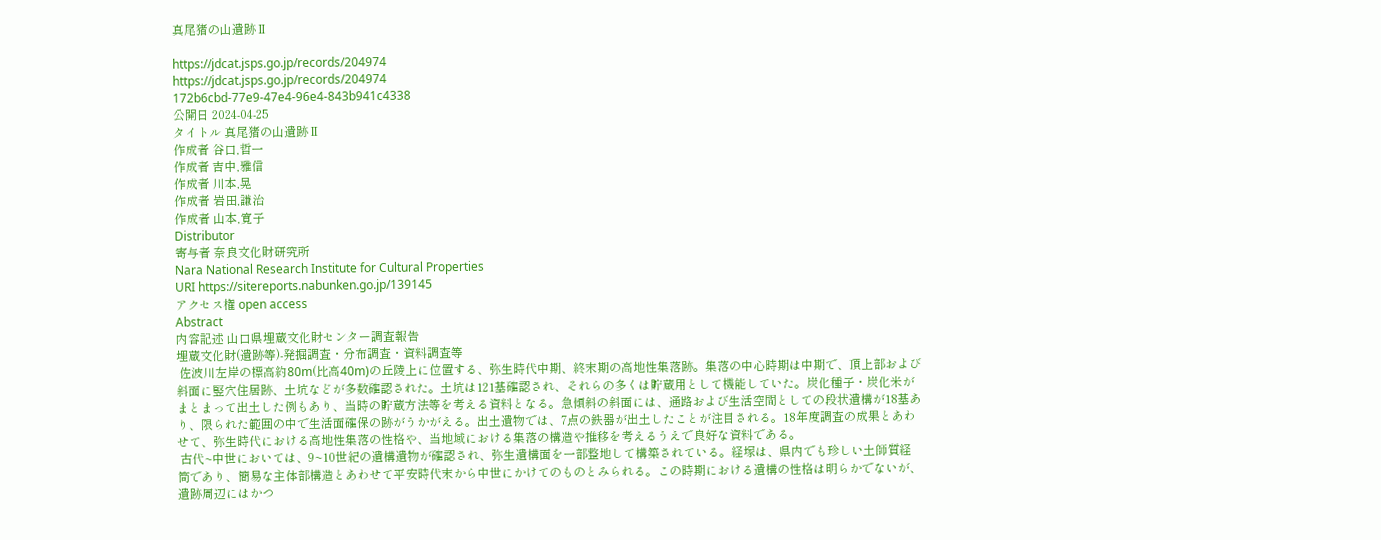真尾猪の山遺跡Ⅱ

https://jdcat.jsps.go.jp/records/204974
https://jdcat.jsps.go.jp/records/204974
172b6cbd-77e9-47e4-96e4-843b941c4338
公開日 2024-04-25
タイトル 真尾猪の山遺跡Ⅱ
作成者 谷口,哲一
作成者 吉中,雅信
作成者 川本,晃
作成者 岩田,謙治
作成者 山本,寛子
Distributor
寄与者 奈良文化財研究所
Nara National Research Institute for Cultural Properties
URI https://sitereports.nabunken.go.jp/139145
アクセス権 open access
Abstract
内容記述 山口県埋蔵文化財センター調査報告
埋蔵文化財(遺跡等)-発掘調査・分布調査・資料調査等
 佐波川左岸の標高約80m(比高40m)の丘陵上に位置する、弥生時代中期、終末期の高地性集落跡。集落の中心時期は中期で、頂上部および斜面に竪穴住居跡、土坑などが多数確認された。土坑は121基確認され、それらの多くは貯蔵用として機能していた。炭化種子・炭化米がまとまって出土した例もあり、当時の貯蔵方法等を考える資料となる。急傾斜の斜面には、通路および生活空間としての段状遺構が18基あり、限られた範囲の中で生活面確保の跡がうかがえる。出土遺物では、7点の鉄器が出土したことが注目される。18年度調査の成果とあわせて、弥生時代における高地性集落の性格や、当地域における集落の構造や推移を考えるうえで良好な資料である。
 古代~中世においては、9~10世紀の遺構遺物が確認され、弥生遺構面を一部整地して構築されている。経塚は、県内でも珍しい土師質経筒であり、簡易な主体部構造とあわせて平安時代末から中世にかけてのものとみられる。この時期における遺構の性格は明らかでないが、遺跡周辺にはかつ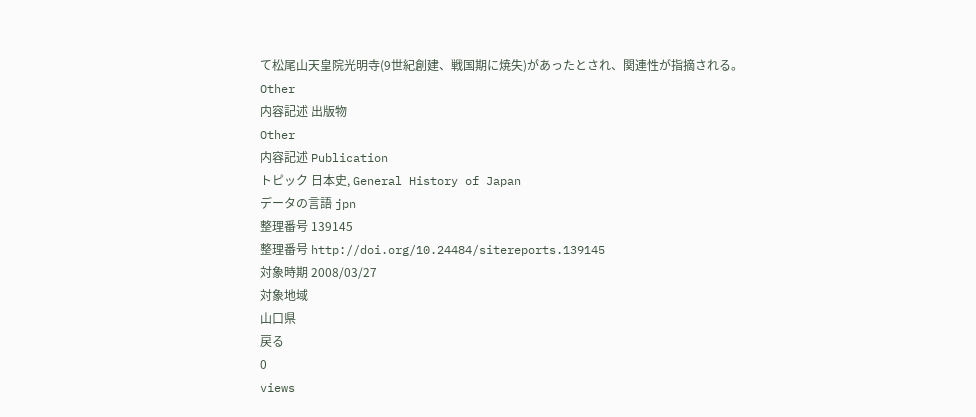て松尾山天皇院光明寺(9世紀創建、戦国期に焼失)があったとされ、関連性が指摘される。
Other
内容記述 出版物
Other
内容記述 Publication
トピック 日本史, General History of Japan
データの言語 jpn
整理番号 139145
整理番号 http://doi.org/10.24484/sitereports.139145
対象時期 2008/03/27
対象地域
山口県
戻る
0
views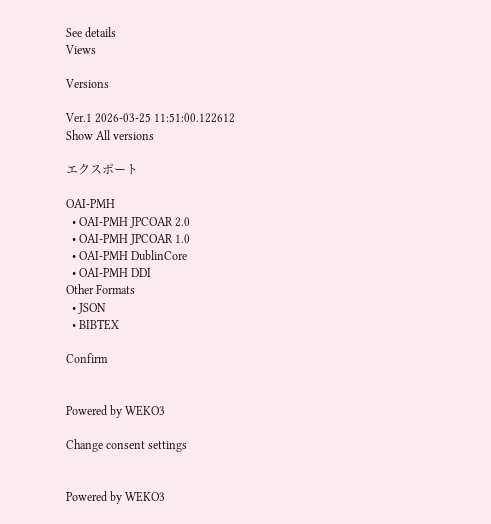See details
Views

Versions

Ver.1 2026-03-25 11:51:00.122612
Show All versions

エクスポート

OAI-PMH
  • OAI-PMH JPCOAR 2.0
  • OAI-PMH JPCOAR 1.0
  • OAI-PMH DublinCore
  • OAI-PMH DDI
Other Formats
  • JSON
  • BIBTEX

Confirm


Powered by WEKO3

Change consent settings


Powered by WEKO3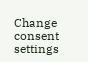Change consent settings